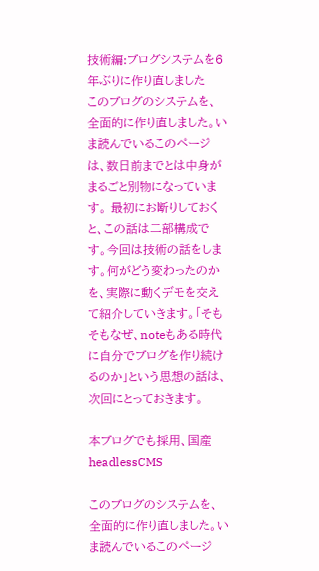技術編:ブログシステムを6年ぶりに作り直しました
このブログのシステムを、全面的に作り直しました。いま読んでいるこのページは、数日前までとは中身がまるごと別物になっています。 最初にお断りしておくと、この話は二部構成です。今回は技術の話をします。何がどう変わったのかを、実際に動くデモを交えて紹介していきます。「そもそもなぜ、noteもある時代に自分でブログを作り続けるのか」という思想の話は、次回にとっておきます。

本ブログでも採用、国産headlessCMS

このブログのシステムを、全面的に作り直しました。いま読んでいるこのページ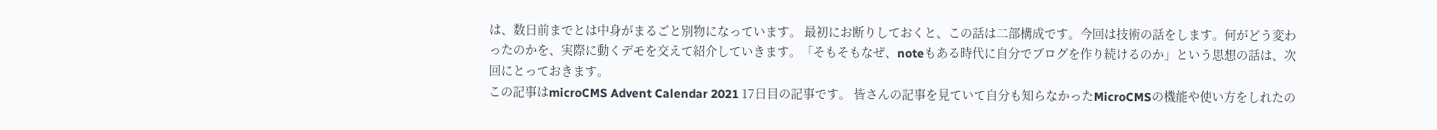は、数日前までとは中身がまるごと別物になっています。 最初にお断りしておくと、この話は二部構成です。今回は技術の話をします。何がどう変わったのかを、実際に動くデモを交えて紹介していきます。「そもそもなぜ、noteもある時代に自分でブログを作り続けるのか」という思想の話は、次回にとっておきます。
この記事はmicroCMS Advent Calendar 2021 17日目の記事です。 皆さんの記事を見ていて自分も知らなかったMicroCMSの機能や使い方をしれたの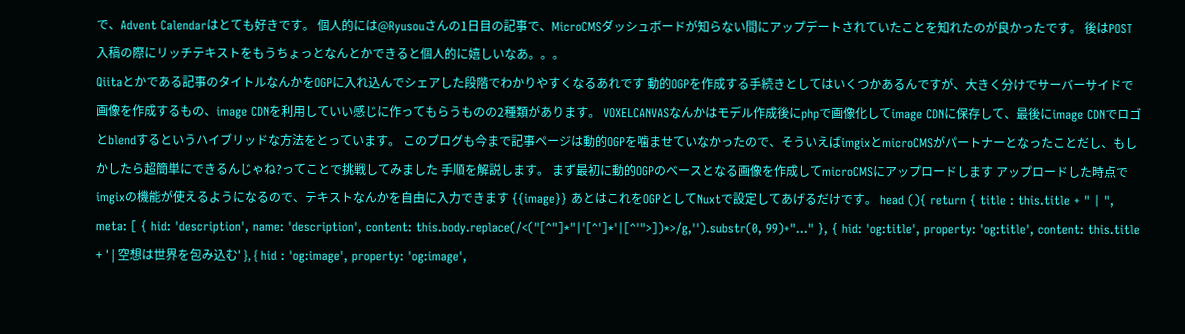で、Advent Calendarはとても好きです。 個人的には@Ryusouさんの1日目の記事で、MicroCMSダッシュボードが知らない間にアップデートされていたことを知れたのが良かったです。 後はPOST入稿の際にリッチテキストをもうちょっとなんとかできると個人的に嬉しいなあ。。。
Qiitaとかである記事のタイトルなんかをOGPに入れ込んでシェアした段階でわかりやすくなるあれです 動的OGPを作成する手続きとしてはいくつかあるんですが、大きく分けでサーバーサイドで画像を作成するもの、image CDNを利用していい感じに作ってもらうものの2種類があります。 VOXELCANVASなんかはモデル作成後にphpで画像化してimage CDNに保存して、最後にimage CDNでロゴとblendするというハイブリッドな方法をとっています。 このブログも今まで記事ページは動的OGPを噛ませていなかったので、そういえばimgixとmicroCMSがパートナーとなったことだし、もしかしたら超簡単にできるんじゃね?ってことで挑戦してみました 手順を解説します。 まず最初に動的OGPのベースとなる画像を作成してmicroCMSにアップロードします アップロードした時点でimgixの機能が使えるようになるので、テキストなんかを自由に入力できます {{image}} あとはこれをOGPとしてNuxtで設定してあげるだけです。 head (){ return { title : this.title + " | ", meta: [ { hid: 'description', name: 'description', content: this.body.replace(/<("[^"]*"|'[^']*'|[^'">])*>/g,'').substr(0, 99)+"..." }, { hid: 'og:title', property: 'og:title', content: this.title + ' | 空想は世界を包み込む' }, { hid : 'og:image', property: 'og:image',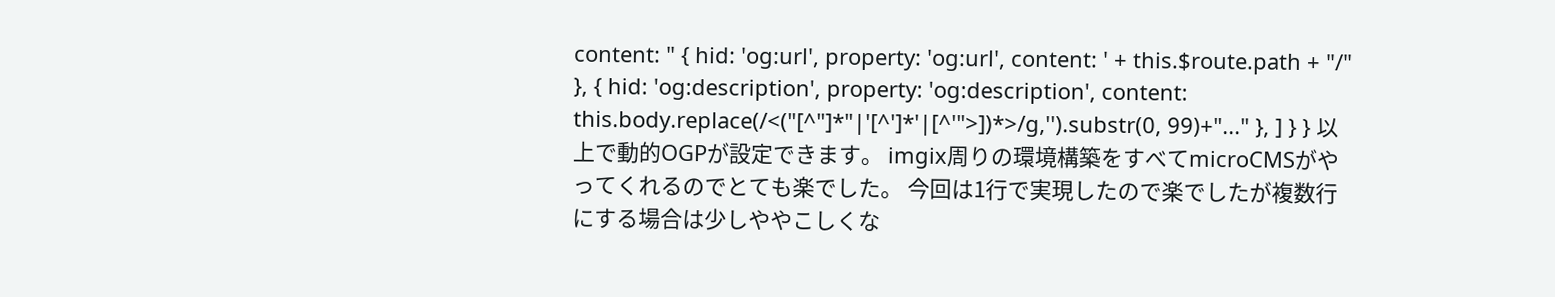content: " { hid: 'og:url', property: 'og:url', content: ' + this.$route.path + "/" }, { hid: 'og:description', property: 'og:description', content: this.body.replace(/<("[^"]*"|'[^']*'|[^'">])*>/g,'').substr(0, 99)+"..." }, ] } } 以上で動的OGPが設定できます。 imgix周りの環境構築をすべてmicroCMSがやってくれるのでとても楽でした。 今回は1行で実現したので楽でしたが複数行にする場合は少しややこしくな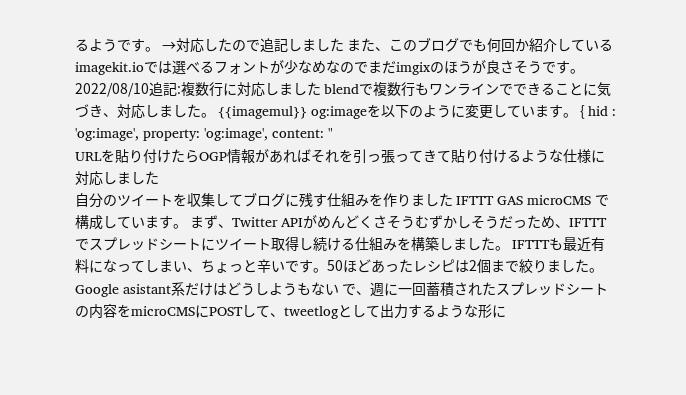るようです。 →対応したので追記しました また、このブログでも何回か紹介しているimagekit.ioでは選べるフォントが少なめなのでまだimgixのほうが良さそうです。 2022/08/10追記:複数行に対応しました blendで複数行もワンラインでできることに気づき、対応しました。 {{imagemul}} og:imageを以下のように変更しています。 { hid : 'og:image', property: 'og:image', content: "
URLを貼り付けたらOGP情報があればそれを引っ張ってきて貼り付けるような仕様に対応しました
自分のツイートを収集してブログに残す仕組みを作りました IFTTT GAS microCMS で構成しています。 まず、Twitter APIがめんどくさそうむずかしそうだっため、IFTTTでスプレッドシートにツイート取得し続ける仕組みを構築しました。 IFTTTも最近有料になってしまい、ちょっと辛いです。50ほどあったレシピは2個まで絞りました。Google asistant系だけはどうしようもない で、週に一回蓄積されたスプレッドシートの内容をmicroCMSにPOSTして、tweetlogとして出力するような形に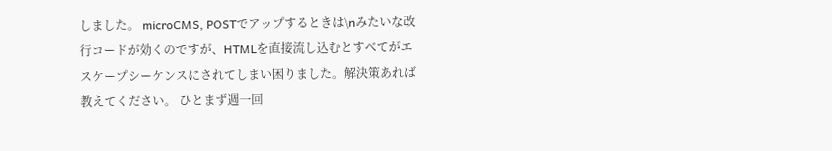しました。 microCMS, POSTでアップするときは\nみたいな改行コードが効くのですが、HTMLを直接流し込むとすべてがエスケープシーケンスにされてしまい困りました。解決策あれば教えてください。 ひとまず週一回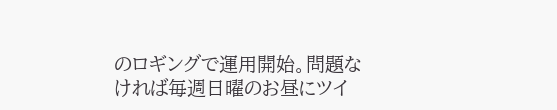のロギングで運用開始。問題なければ毎週日曜のお昼にツイ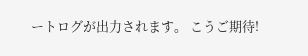ートログが出力されます。 こうご期待!